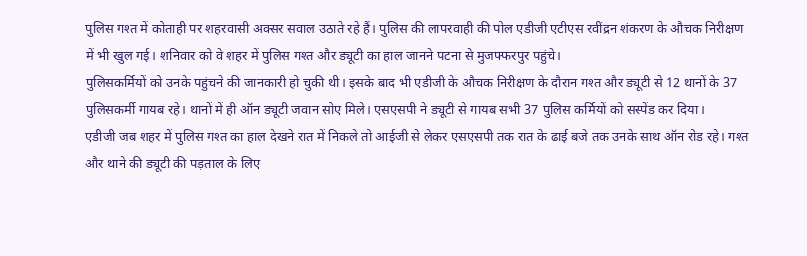पुलिस गश्त में कोताही पर शहरवासी अक्सर सवाल उठाते रहे हैं। पुलिस की लापरवाही की पोल एडीजी एटीएस रवींद्रन शंकरण के औचक निरीक्षण में भी खुल गई। शनिवार को वे शहर में पुलिस गश्त और ड्यूटी का हाल जानने पटना से मुजफ्फरपुर पहुंचे।
पुलिसकर्मियों को उनके पहुंचने की जानकारी हो चुकी थी। इसके बाद भी एडीजी के औचक निरीक्षण के दौरान गश्त और ड्यूटी से 12 थानों के 37 पुलिसकर्मी गायब रहे। थानों में ही ऑन ड्यूटी जवान सोए मिले। एसएसपी ने ड्यूटी से गायब सभी 37 पुलिस कर्मियों को सस्पेंड कर दिया।
एडीजी जब शहर में पुलिस गश्त का हाल देखने रात में निकले तो आईजी से लेकर एसएसपी तक रात के ढाई बजे तक उनके साथ ऑन रोड रहे। गश्त और थाने की ड्यूटी की पड़ताल के लिए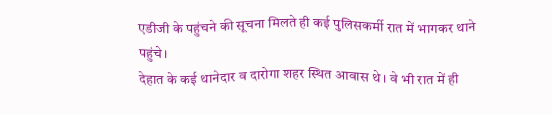एडीजी के पहुंचने की सूचना मिलते ही कई पुलिसकर्मी रात में भागकर थाने पहुंचे।
देहात के कई थानेदार व दारोगा शहर स्थित आवास थे। वे भी रात में ही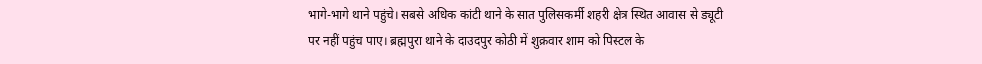भागे-भागे थाने पहुंचे। सबसे अधिक कांटी थाने के सात पुलिसकर्मी शहरी क्षेत्र स्थित आवास से ड्यूटी पर नहीं पहुंच पाए। ब्रह्मपुरा थाने के दाउदपुर कोठी में शुक्रवार शाम को पिस्टल के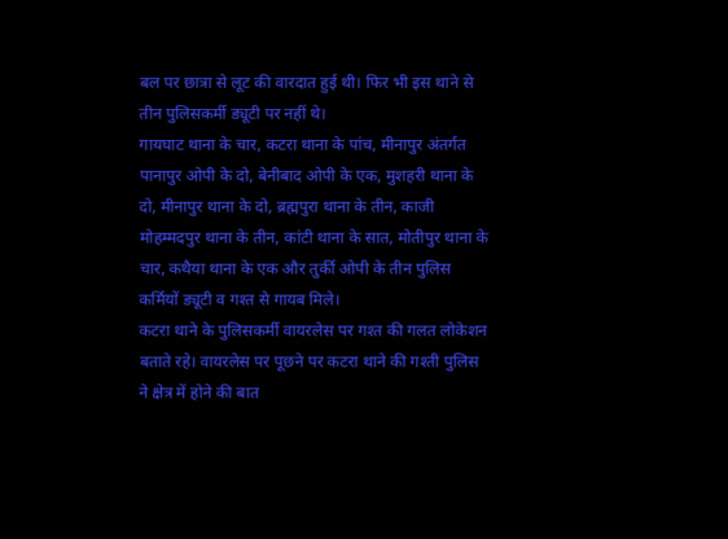बल पर छात्रा से लूट की वारदात हुई थी। फिर भी इस थाने से तीन पुलिसकर्मी ड्यूटी पर नहीं थे।
गायघाट थाना के चार, कटरा थाना के पांच, मीनापुर अंतर्गत पानापुर ओपी के दो, बेनीबाद ओपी के एक, मुशहरी थाना के दो, मीनापुर थाना के दो, ब्रह्मपुरा थाना के तीन, काजी मोहम्मदपुर थाना के तीन, कांटी थाना के सात, मोतीपुर थाना के चार, कथैया थाना के एक और तुर्की ओपी के तीन पुलिस कर्मियों ड्यूटी व गश्त से गायब मिले।
कटरा थाने के पुलिसकर्मी वायरलेस पर गश्त की गलत लोकेशन बताते रहे। वायरलेस पर पूछने पर कटरा थाने की गश्ती पुलिस ने क्षेत्र में होने की बात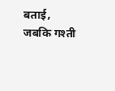बताई, जबकि गश्ती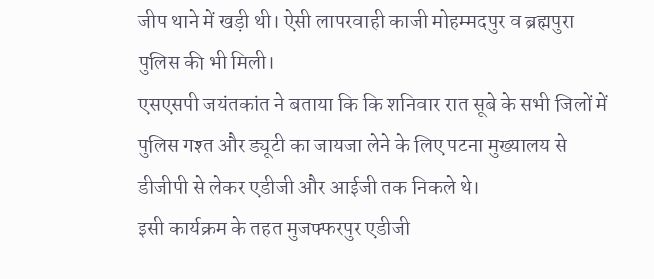जीप थाने में खड़ी थी। ऐसी लापरवाही काजी मोहम्मदपुर व ब्रह्मपुरा पुलिस की भी मिली।
एसएसपी जयंतकांत ने बताया कि कि शनिवार रात सूबे के सभी जिलों में पुलिस गश्त और ड्यूटी का जायजा लेने के लिए पटना मुख्यालय से डीजीपी से लेकर एडीजी और आईजी तक निकले थे।
इसी कार्यक्रम के तहत मुजफ्फरपुर एडीजी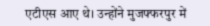एटीएस आए थे। उन्होंने मुजफ्फरपुर में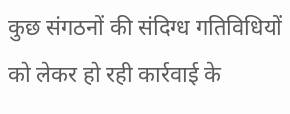कुछ संगठनों की संदिग्ध गतिविधियों को लेकर हो रही कार्रवाई के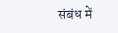संबंध में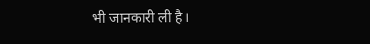भी जानकारी ली है।